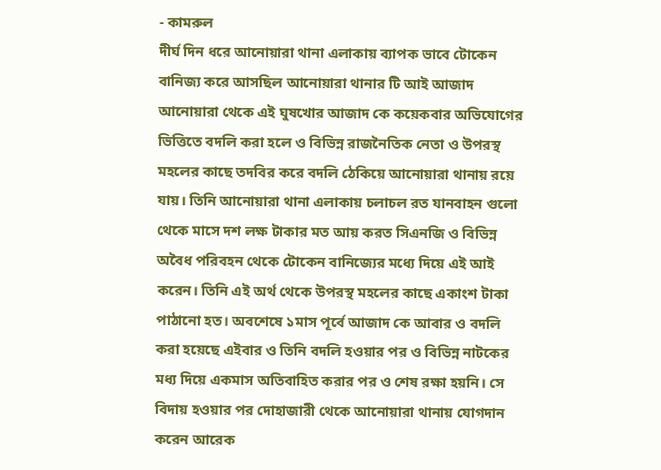- কামরুল
দীর্ঘ দিন ধরে আনোয়ারা থানা এলাকায় ব্যাপক ভাবে টোকেন বানিজ্য করে আসছিল আনোয়ারা থানার টি আই আজাদ আনোয়ারা থেকে এই ঘুষখোর আজাদ কে কয়েকবার অভিযোগের ভিত্তিতে বদলি করা হলে ও বিভিন্ন রাজনৈতিক নেতা ও উপরস্থ মহলের কাছে তদবির করে বদলি ঠেকিয়ে আনোয়ারা থানায় রয়ে যায়। তিনি আনোয়ারা থানা এলাকায় চলাচল রত যানবাহন গুলো থেকে মাসে দশ লক্ষ টাকার মত আয় করত সিএনজি ও বিভিন্ন অবৈধ পরিবহন থেকে টোকেন বানিজ্যের মধ্যে দিয়ে এই আই করেন। তিনি এই অর্থ থেকে উপরস্থ মহলের কাছে একাংশ টাকা পাঠানো হত। অবশেষে ১মাস পূর্বে আজাদ কে আবার ও বদলি করা হয়েছে এইবার ও তিনি বদলি হওয়ার পর ও বিভিন্ন নাটকের মধ্য দিয়ে একমাস অতিবাহিত করার পর ও শেষ রক্ষা হয়নি। সে বিদায় হওয়ার পর দোহাজারী থেকে আনোয়ারা থানায় যোগদান করেন আরেক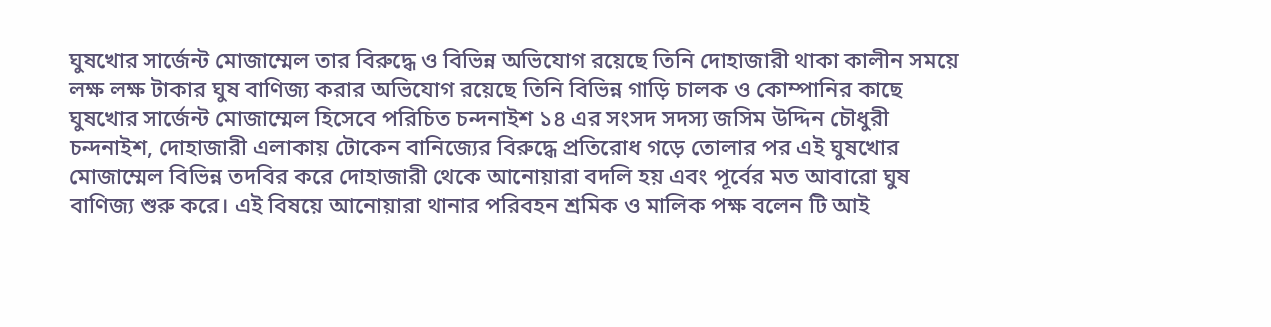ঘুষখোর সার্জেন্ট মোজাম্মেল তার বিরুদ্ধে ও বিভিন্ন অভিযোগ রয়েছে তিনি দোহাজারী থাকা কালীন সময়ে লক্ষ লক্ষ টাকার ঘুষ বাণিজ্য করার অভিযোগ রয়েছে তিনি বিভিন্ন গাড়ি চালক ও কোম্পানির কাছে ঘুষখোর সার্জেন্ট মোজাম্মেল হিসেবে পরিচিত চন্দনাইশ ১৪ এর সংসদ সদস্য জসিম উদ্দিন চৌধুরী চন্দনাইশ, দোহাজারী এলাকায় টোকেন বানিজ্যের বিরুদ্ধে প্রতিরোধ গড়ে তোলার পর এই ঘুষখোর মোজাম্মেল বিভিন্ন তদবির করে দোহাজারী থেকে আনোয়ারা বদলি হয় এবং পূর্বের মত আবারো ঘুষ বাণিজ্য শুরু করে। এই বিষয়ে আনোয়ারা থানার পরিবহন শ্রমিক ও মালিক পক্ষ বলেন টি আই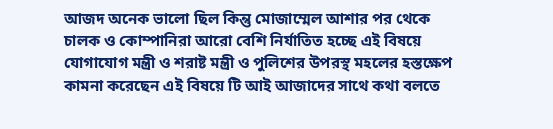আজদ অনেক ভালো ছিল কিন্তু মোজাম্মেল আশার পর থেকে চালক ও কোম্পানিরা আরো বেশি নির্যাতিত হচ্ছে এই বিষয়ে যোগাযোগ মন্ত্রী ও শরাষ্ট মন্ত্রী ও পুলিশের উপরস্থ মহলের হস্তক্ষেপ কামনা করেছেন এই বিষয়ে টি আই আজাদের সাথে কথা বলতে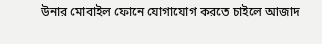উনার মোবাইল ফোনে যোগাযোগ করতে চাইলে আজাদ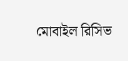মোবাইল রিসিভ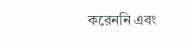করেননি এবং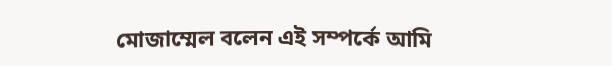মোজাম্মেল বলেন এই সম্পর্কে আমি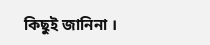কিছুই জানিনা ।